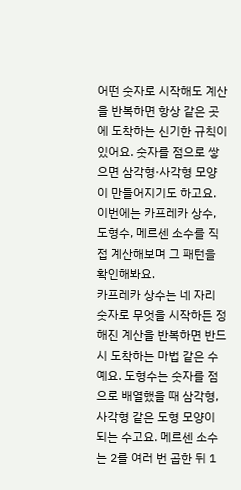어떤 숫자로 시작해도 계산을 반복하면 항상 같은 곳에 도착하는 신기한 규칙이 있어요. 숫자를 점으로 쌓으면 삼각형·사각형 모양이 만들어지기도 하고요. 이번에는 카프레카 상수, 도형수, 메르센 소수를 직접 계산해보며 그 패턴을 확인해봐요.
카프레카 상수는 네 자리 숫자로 무엇을 시작하든 정해진 계산을 반복하면 반드시 도착하는 마법 같은 수예요. 도형수는 숫자를 점으로 배열했을 때 삼각형, 사각형 같은 도형 모양이 되는 수고요. 메르센 소수는 2를 여러 번 곱한 뒤 1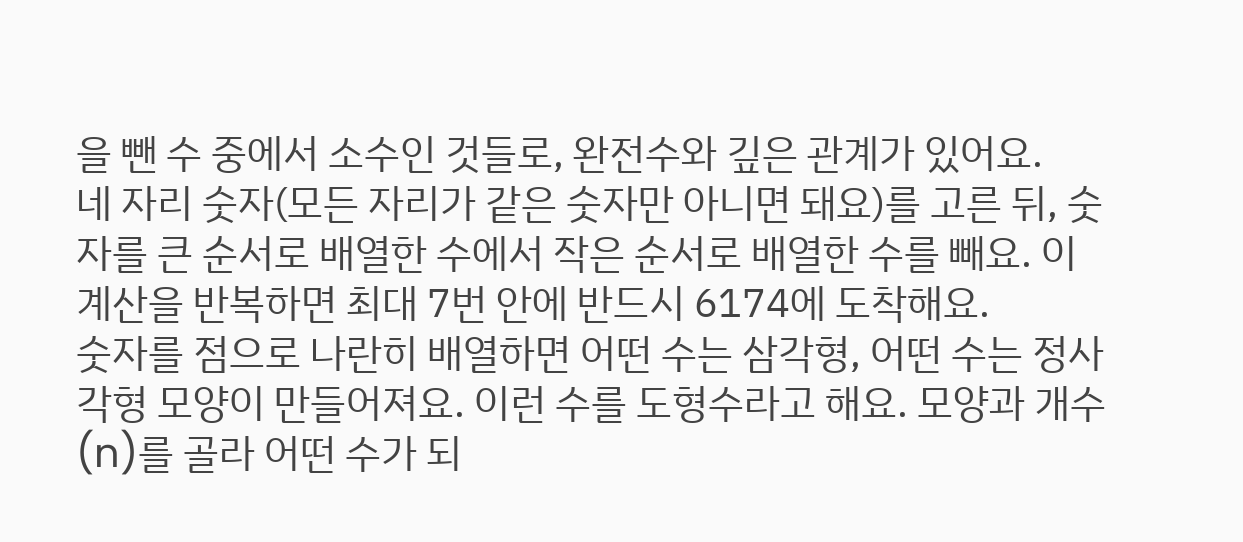을 뺀 수 중에서 소수인 것들로, 완전수와 깊은 관계가 있어요.
네 자리 숫자(모든 자리가 같은 숫자만 아니면 돼요)를 고른 뒤, 숫자를 큰 순서로 배열한 수에서 작은 순서로 배열한 수를 빼요. 이 계산을 반복하면 최대 7번 안에 반드시 6174에 도착해요.
숫자를 점으로 나란히 배열하면 어떤 수는 삼각형, 어떤 수는 정사각형 모양이 만들어져요. 이런 수를 도형수라고 해요. 모양과 개수(n)를 골라 어떤 수가 되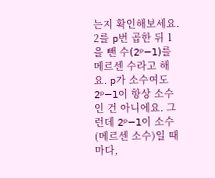는지 확인해보세요.
2를 p번 곱한 뒤 1을 뺀 수(2ᵖ−1)를 메르센 수라고 해요. p가 소수여도 2ᵖ−1이 항상 소수인 건 아니에요. 그런데 2ᵖ−1이 소수(메르센 소수)일 때마다,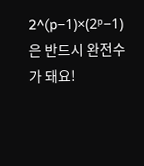2^(p−1)×(2ᵖ−1)은 반드시 완전수가 돼요!